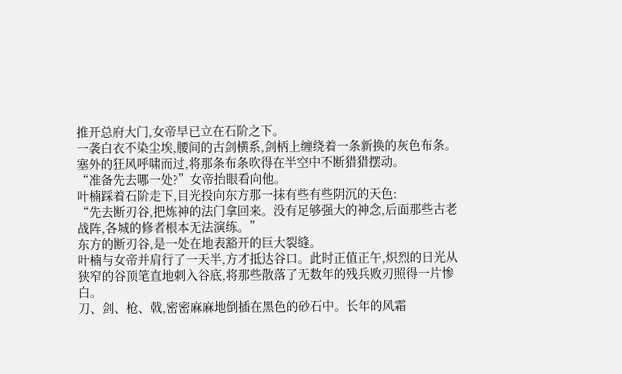推开总府大门,女帝早已立在石阶之下。
一袭白衣不染尘埃,腰间的古剑横系,剑柄上缠绕着一条新换的灰色布条。塞外的狂风呼啸而过,将那条布条吹得在半空中不断猎猎摆动。
“准备先去哪一处?”女帝抬眼看向他。
叶楠踩着石阶走下,目光投向东方那一抹有些有些阴沉的天色:
“先去断刃谷,把炼神的法门拿回来。没有足够强大的神念,后面那些古老战阵,各城的修者根本无法演练。”
东方的断刃谷,是一处在地表豁开的巨大裂缝。
叶楠与女帝并肩行了一天半,方才抵达谷口。此时正值正午,炽烈的日光从狭窄的谷顶笔直地刺入谷底,将那些散落了无数年的残兵败刃照得一片惨白。
刀、剑、枪、戟,密密麻麻地倒插在黑色的砂石中。长年的风霜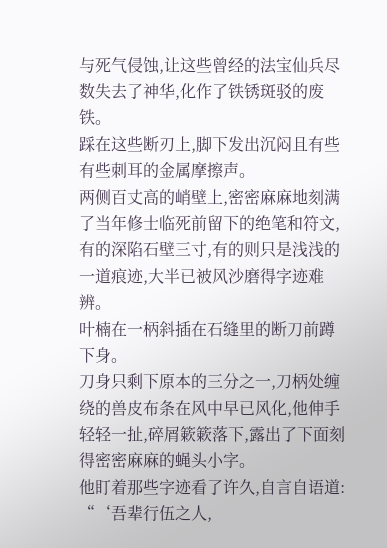与死气侵蚀,让这些曾经的法宝仙兵尽数失去了神华,化作了铁锈斑驳的废铁。
踩在这些断刃上,脚下发出沉闷且有些有些刺耳的金属摩擦声。
两侧百丈高的峭壁上,密密麻麻地刻满了当年修士临死前留下的绝笔和符文,有的深陷石壁三寸,有的则只是浅浅的一道痕迹,大半已被风沙磨得字迹难辨。
叶楠在一柄斜插在石缝里的断刀前蹲下身。
刀身只剩下原本的三分之一,刀柄处缠绕的兽皮布条在风中早已风化,他伸手轻轻一扯,碎屑簌簌落下,露出了下面刻得密密麻麻的蝇头小字。
他盯着那些字迹看了许久,自言自语道:
“‘吾辈行伍之人,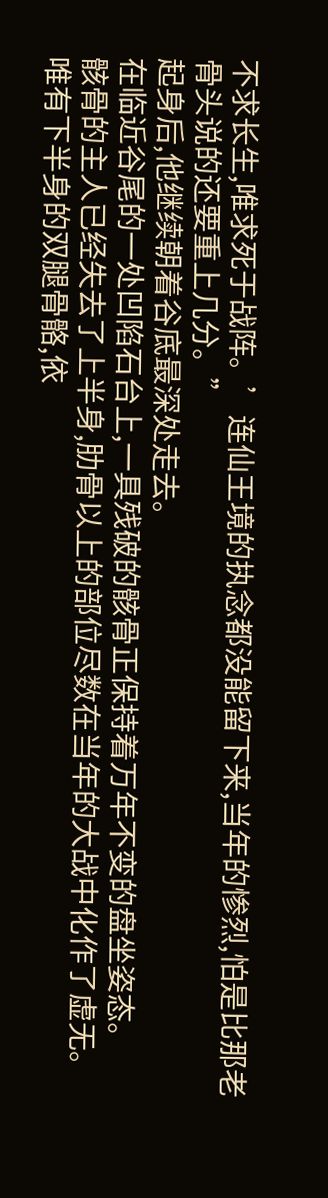不求长生,唯求死于战阵。’连仙王境的执念都没能留下来,当年的惨烈,怕是比那老骨头说的还要重上几分。”
起身后,他继续朝着谷底最深处走去。
在临近谷尾的一处凹陷石台上,一具残破的骸骨正保持着万年不变的盘坐姿态。
骸骨的主人已经失去了上半身,肋骨以上的部位尽数在当年的大战中化作了虚无。唯有下半身的双腿骨骼,依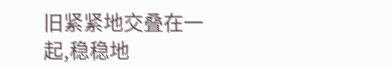旧紧紧地交叠在一起,稳稳地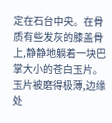定在石台中央。在骨质有些发灰的膝盖骨上,静静地躺着一块巴掌大小的苍白玉片。
玉片被磨得极薄,边缘处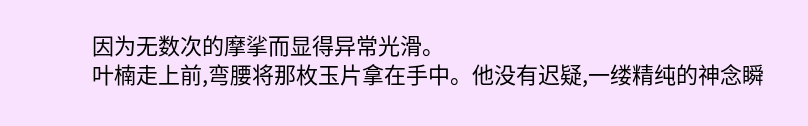因为无数次的摩挲而显得异常光滑。
叶楠走上前,弯腰将那枚玉片拿在手中。他没有迟疑,一缕精纯的神念瞬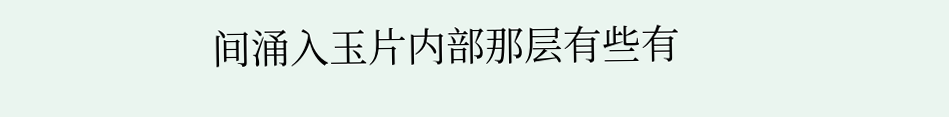间涌入玉片内部那层有些有